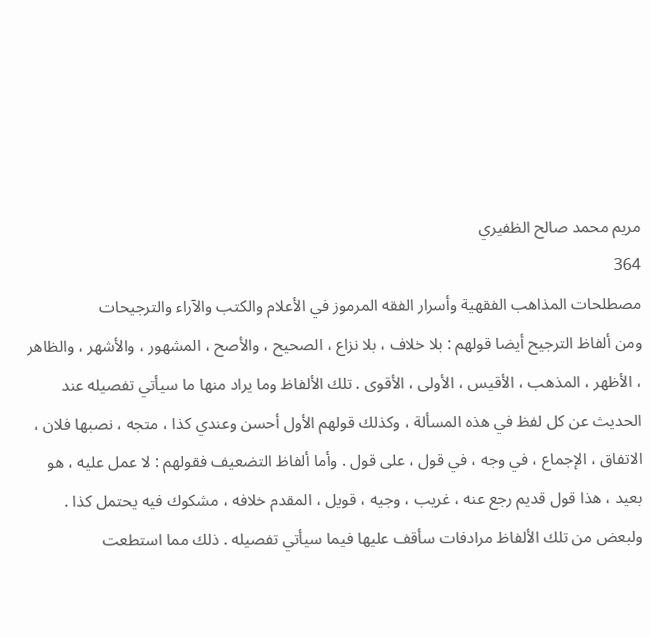مريم محمد صالح الظفيري
364
مصطلحات المذاهب الفقهية وأسرار الفقه المرموز في الأعلام والكتب والآراء والترجيحات
ومن ألفاظ الترجيح أيضا قولهم : بلا خلاف ، بلا نزاع ، الصحيح ، والأصح ، المشهور ، والأشهر ، والظاهر ، الأظهر ، المذهب ، الأقيس ، الأولى ، الأقوى . تلك الألفاظ وما يراد منها ما سيأتي تفصيله عند الحديث عن كل لفظ في هذه المسألة ، وكذلك قولهم الأول أحسن وعندي كذا ، متجه ، نصبها فلان ، الاتفاق ، الإجماع ، في وجه ، في قول ، على قول . وأما ألفاظ التضعيف فقولهم : لا عمل عليه ، هو بعيد ، هذا قول قديم رجع عنه ، غريب ، وجيه ، قويل ، المقدم خلافه ، مشكوك فيه يحتمل كذا . ولبعض من تلك الألفاظ مرادفات سأقف عليها فيما سيأتي تفصيله . ذلك مما استطعت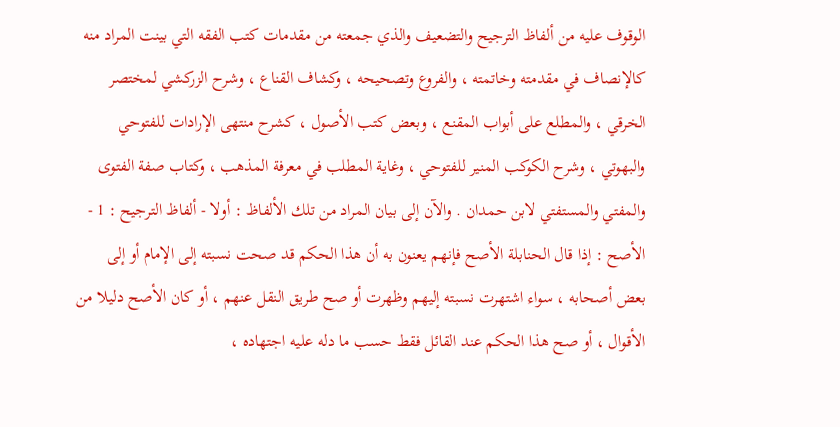الوقوف عليه من ألفاظ الترجيح والتضعيف والذي جمعته من مقدمات كتب الفقه التي بينت المراد منه كالإنصاف في مقدمته وخاتمته ، والفروع وتصحيحه ، وكشاف القناع ، وشرح الزركشي لمختصر الخرقي ، والمطلع على أبواب المقنع ، وبعض كتب الأصول ، كشرح منتهى الإرادات للفتوحي والبهوتي ، وشرح الكوكب المنير للفتوحي ، وغاية المطلب في معرفة المذهب ، وكتاب صفة الفتوى والمفتي والمستفتي لابن حمدان . والآن إلى بيان المراد من تلك الألفاظ : أولا - ألفاظ الترجيح : 1 - الأصح : إذا قال الحنابلة الأصح فإنهم يعنون به أن هذا الحكم قد صحت نسبته إلى الإمام أو إلى بعض أصحابه ، سواء اشتهرت نسبته إليهم وظهرت أو صح طريق النقل عنهم ، أو كان الأصح دليلا من الأقوال ، أو صح هذا الحكم عند القائل فقط حسب ما دله عليه اجتهاده ،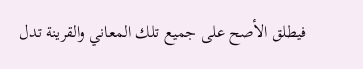فيطلق الأصح على جميع تلك المعاني والقرينة تدل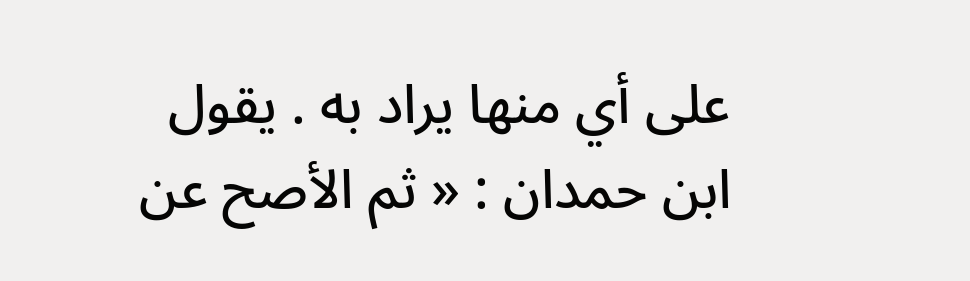على أي منها يراد به . يقول ابن حمدان : « ثم الأصح عن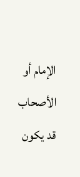الإمام أو الأصحاب قد يكون